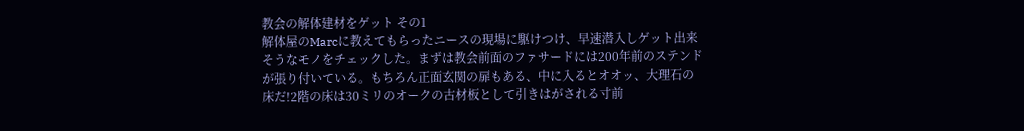教会の解体建材をゲット その1
解体屋のMarcに教えてもらったニースの現場に駆けつけ、早速潜入しゲット出来そうなモノをチェックした。まずは教会前面のファサードには200年前のステンドが張り付いている。もちろん正面玄関の扉もある、中に入るとオオッ、大理石の床だ!2階の床は30ミリのオークの古材板として引きはがされる寸前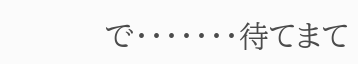で・・・・・・・待てまて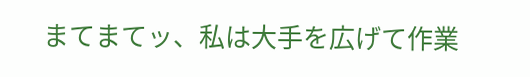まてまてッ、私は大手を広げて作業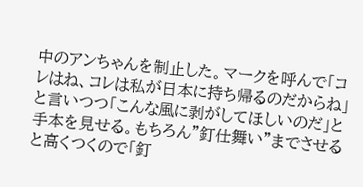中のアンちゃんを制止した。マークを呼んで「コレはね、コレは私が日本に持ち帰るのだからね」と言いつつ「こんな風に剥がしてほしいのだ」と手本を見せる。もちろん”釘仕舞い”までさせると高くつくので「釘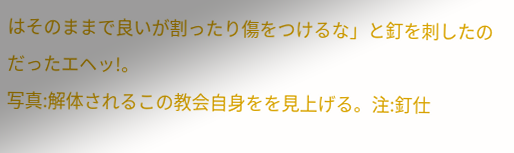はそのままで良いが割ったり傷をつけるな」と釘を刺したのだったエヘッ!。
写真:解体されるこの教会自身をを見上げる。注:釘仕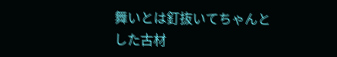舞いとは釘抜いてちゃんとした古材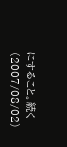にすること。続く
(2007/08/02)